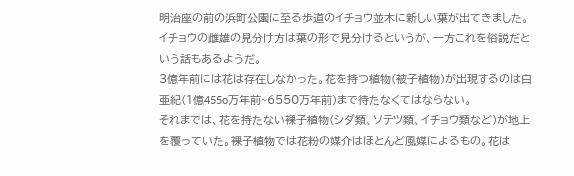明治座の前の浜町公園に至る歩道のイチョウ並木に新しい葉が出てきました。
イチョウの雌雄の見分け方は葉の形で見分けるというが、一方これを俗説だという話もあるようだ。
3億年前には花は存在しなかった。花を持つ植物(被子植物)が出現するのは白亜紀(1億455o万年前~6550万年前)まで待たなくてはならない。
それまでは、花を持たない裸子植物(シダ類、ソテツ類、イチョウ類など)が地上を覆っていた。裸子植物では花粉の媒介はほとんど風媒によるもの。花は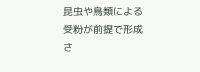昆虫や鳥類による受粉が前提で形成さ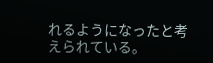れるようになったと考えられている。